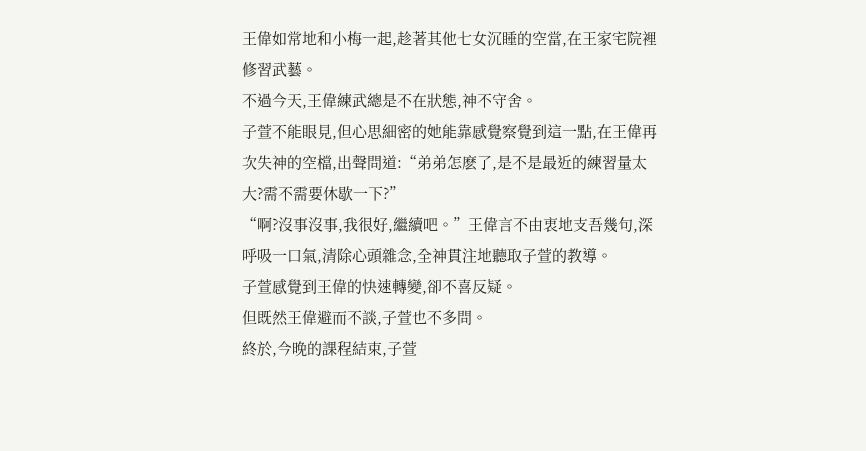王偉如常地和小梅一起,趁著其他七女沉睡的空當,在王家宅院裡修習武藝。
不過今天,王偉練武總是不在狀態,神不守舍。
子萱不能眼見,但心思細密的她能靠感覺察覺到這一點,在王偉再次失神的空檔,出聲問道:“弟弟怎麽了,是不是最近的練習量太大?需不需要休歇一下?”
“啊?沒事沒事,我很好,繼續吧。”王偉言不由衷地支吾幾句,深呼吸一口氣,清除心頭雜念,全神貫注地聽取子萱的教導。
子萱感覺到王偉的快速轉變,卻不喜反疑。
但既然王偉避而不談,子萱也不多問。
終於,今晚的課程結束,子萱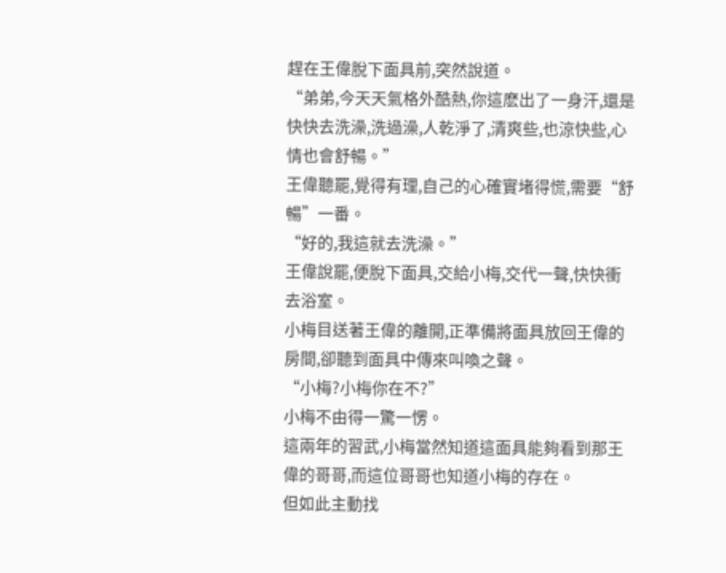趕在王偉脫下面具前,突然說道。
“弟弟,今天天氣格外酷熱,你這麽出了一身汗,還是快快去洗澡,洗過澡,人乾淨了,清爽些,也涼快些,心情也會舒暢。”
王偉聽罷,覺得有理,自己的心確實堵得慌,需要“舒暢”一番。
“好的,我這就去洗澡。”
王偉說罷,便脫下面具,交給小梅,交代一聲,快快衝去浴室。
小梅目送著王偉的離開,正準備將面具放回王偉的房間,卻聽到面具中傳來叫喚之聲。
“小梅?小梅你在不?”
小梅不由得一驚一愣。
這兩年的習武,小梅當然知道這面具能夠看到那王偉的哥哥,而這位哥哥也知道小梅的存在。
但如此主動找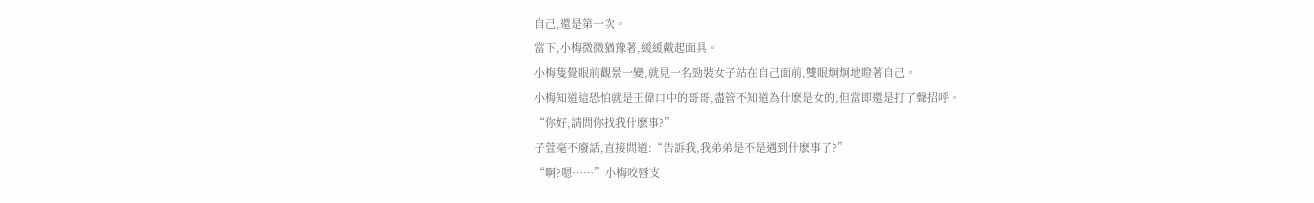自己,還是第一次。
當下,小梅微微猶豫著,緩緩戴起面具。
小梅隻覺眼前觀景一變,就見一名勁裝女子站在自己面前,雙眼炯炯地瞪著自己。
小梅知道這恐怕就是王偉口中的哥哥,盡管不知道為什麽是女的,但當即還是打了聲招呼。
“你好,請問你找我什麽事?”
子萱毫不廢話,直接問道:“告訴我,我弟弟是不是遇到什麽事了?”
“啊?嗯……”小梅咬唇支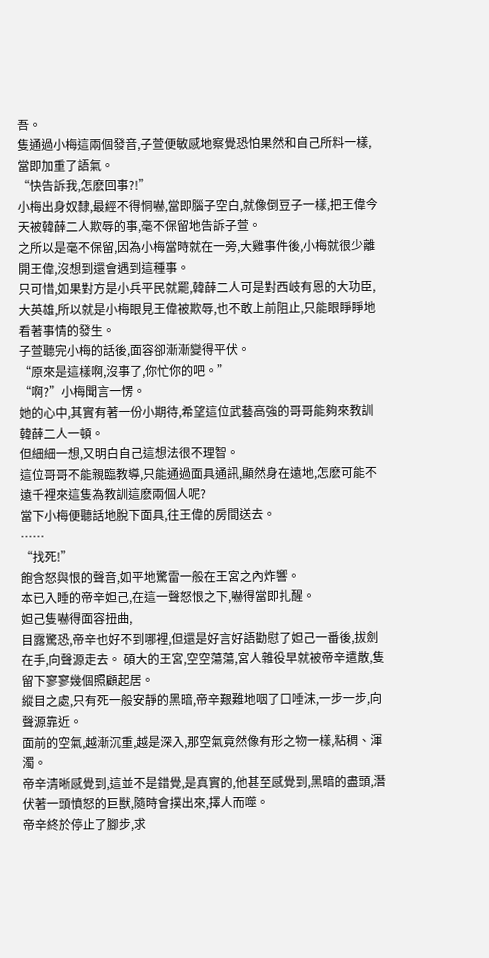吾。
隻通過小梅這兩個發音,子萱便敏感地察覺恐怕果然和自己所料一樣,當即加重了語氣。
“快告訴我,怎麽回事?!”
小梅出身奴隸,最經不得恫嚇,當即腦子空白,就像倒豆子一樣,把王偉今天被韓薛二人欺辱的事,毫不保留地告訴子萱。
之所以是毫不保留,因為小梅當時就在一旁,大雞事件後,小梅就很少離開王偉,沒想到還會遇到這種事。
只可惜,如果對方是小兵平民就罷,韓薛二人可是對西岐有恩的大功臣,大英雄,所以就是小梅眼見王偉被欺辱,也不敢上前阻止,只能眼睜睜地看著事情的發生。
子萱聽完小梅的話後,面容卻漸漸變得平伏。
“原來是這樣啊,沒事了,你忙你的吧。”
“啊?”小梅聞言一愣。
她的心中,其實有著一份小期待,希望這位武藝高強的哥哥能夠來教訓韓薛二人一頓。
但細細一想,又明白自己這想法很不理智。
這位哥哥不能親臨教導,只能通過面具通訊,顯然身在遠地,怎麽可能不遠千裡來這隻為教訓這麽兩個人呢?
當下小梅便聽話地脫下面具,往王偉的房間送去。
……
“找死!”
飽含怒與恨的聲音,如平地驚雷一般在王宮之內炸響。
本已入睡的帝辛妲己,在這一聲怒恨之下,嚇得當即扎醒。
妲己隻嚇得面容扭曲,
目露驚恐,帝辛也好不到哪裡,但還是好言好語勸慰了妲己一番後,拔劍在手,向聲源走去。 碩大的王宮,空空蕩蕩,宮人雜役早就被帝辛遣散,隻留下寥寥幾個照顧起居。
縱目之處,只有死一般安靜的黑暗,帝辛艱難地咽了口唾沫,一步一步,向聲源靠近。
面前的空氣,越漸沉重,越是深入,那空氣竟然像有形之物一樣,粘稠、渾濁。
帝辛清晰感覺到,這並不是錯覺,是真實的,他甚至感覺到,黑暗的盡頭,潛伏著一頭憤怒的巨獸,隨時會撲出來,擇人而噬。
帝辛終於停止了腳步,求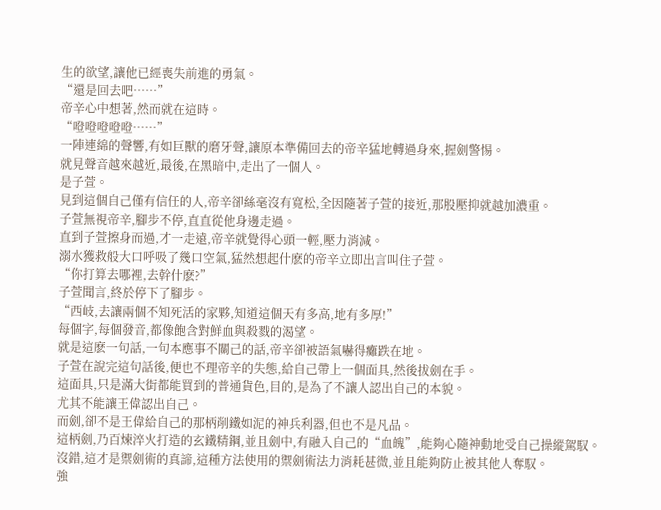生的欲望,讓他已經喪失前進的勇氣。
“還是回去吧……”
帝辛心中想著,然而就在這時。
“噔噔噔噔噔……”
一陣連綿的聲響,有如巨獸的磨牙聲,讓原本準備回去的帝辛猛地轉過身來,握劍警惕。
就見聲音越來越近,最後,在黑暗中,走出了一個人。
是子萱。
見到這個自己僅有信任的人,帝辛卻絲毫沒有寬松,全因隨著子萱的接近,那股壓抑就越加濃重。
子萱無視帝辛,腳步不停,直直從他身邊走過。
直到子萱擦身而過,才一走遠,帝辛就覺得心頭一輕,壓力消減。
溺水獲救般大口呼吸了幾口空氣,猛然想起什麽的帝辛立即出言叫住子萱。
“你打算去哪裡,去幹什麽?”
子萱聞言,終於停下了腳步。
“西岐,去讓兩個不知死活的家夥,知道這個天有多高,地有多厚!”
每個字,每個發音,都像飽含對鮮血與殺戮的渴望。
就是這麽一句話,一句本應事不關己的話,帝辛卻被語氣嚇得癱跌在地。
子萱在說完這句話後,便也不理帝辛的失態,給自己帶上一個面具,然後拔劍在手。
這面具,只是滿大街都能買到的普通貨色,目的,是為了不讓人認出自己的本貌。
尤其不能讓王偉認出自己。
而劍,卻不是王偉給自己的那柄削鐵如泥的神兵利器,但也不是凡品。
這柄劍,乃百煉淬火打造的玄鐵精鋼,並且劍中,有融入自己的“血魄”,能夠心隨神動地受自己操縱駕馭。
沒錯,這才是禦劍術的真諦,這種方法使用的禦劍術法力消耗甚微,並且能夠防止被其他人奪馭。
強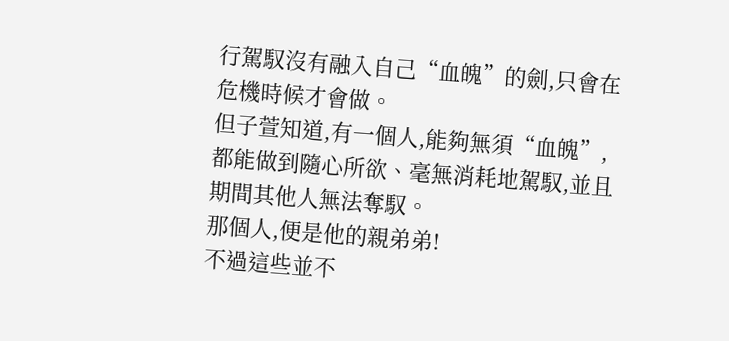行駕馭沒有融入自己“血魄”的劍,只會在危機時候才會做。
但子萱知道,有一個人,能夠無須“血魄”,都能做到隨心所欲、毫無消耗地駕馭,並且期間其他人無法奪馭。
那個人,便是他的親弟弟!
不過這些並不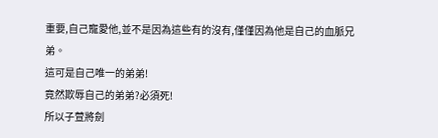重要,自己寵愛他,並不是因為這些有的沒有,僅僅因為他是自己的血脈兄弟。
這可是自己唯一的弟弟!
竟然欺辱自己的弟弟?必須死!
所以子萱將劍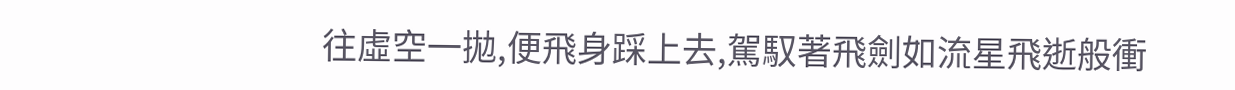往虛空一拋,便飛身踩上去,駕馭著飛劍如流星飛逝般衝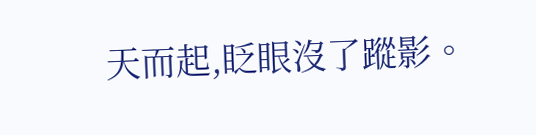天而起,眨眼沒了蹤影。